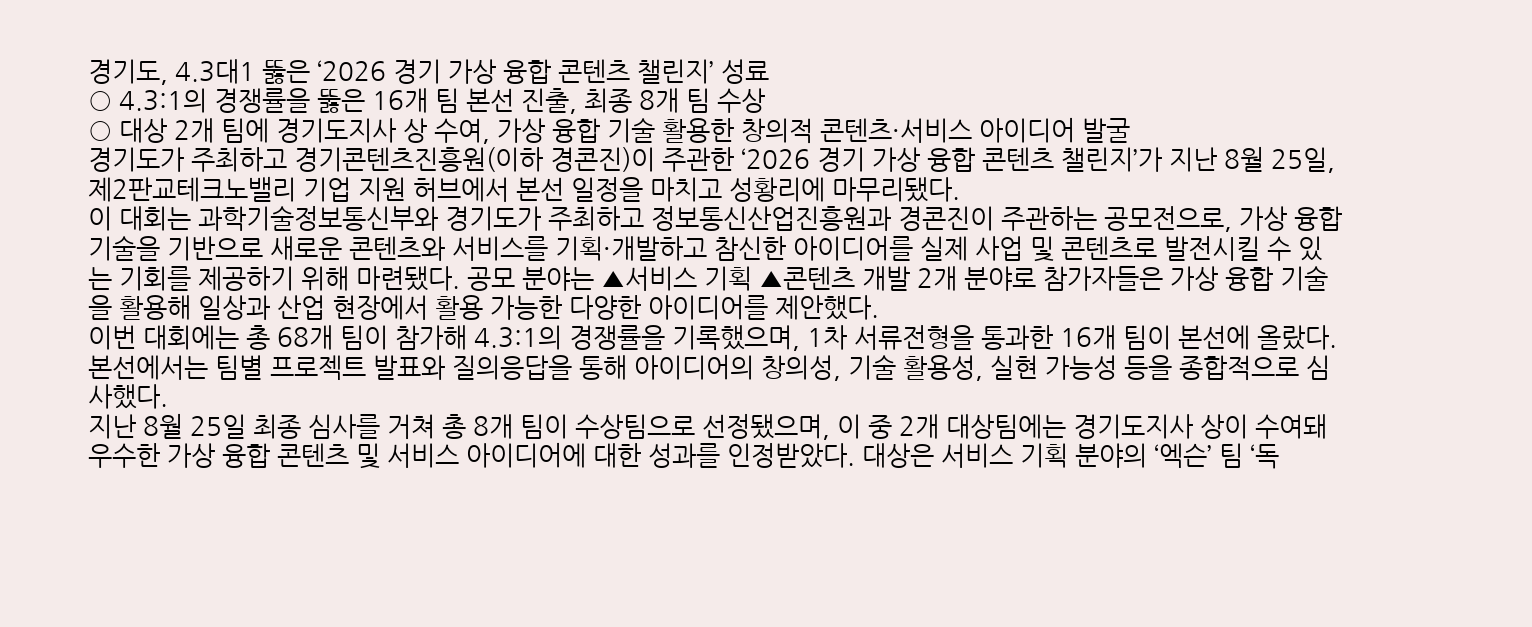경기도, 4.3대1 뚫은 ‘2026 경기 가상 융합 콘텐츠 챌린지’ 성료
○ 4.3:1의 경쟁률을 뚫은 16개 팀 본선 진출, 최종 8개 팀 수상
○ 대상 2개 팀에 경기도지사 상 수여, 가상 융합 기술 활용한 창의적 콘텐츠·서비스 아이디어 발굴
경기도가 주최하고 경기콘텐츠진흥원(이하 경콘진)이 주관한 ‘2026 경기 가상 융합 콘텐츠 챌린지’가 지난 8월 25일, 제2판교테크노밸리 기업 지원 허브에서 본선 일정을 마치고 성황리에 마무리됐다.
이 대회는 과학기술정보통신부와 경기도가 주최하고 정보통신산업진흥원과 경콘진이 주관하는 공모전으로, 가상 융합 기술을 기반으로 새로운 콘텐츠와 서비스를 기획·개발하고 참신한 아이디어를 실제 사업 및 콘텐츠로 발전시킬 수 있는 기회를 제공하기 위해 마련됐다. 공모 분야는 ▲서비스 기획 ▲콘텐츠 개발 2개 분야로 참가자들은 가상 융합 기술을 활용해 일상과 산업 현장에서 활용 가능한 다양한 아이디어를 제안했다.
이번 대회에는 총 68개 팀이 참가해 4.3:1의 경쟁률을 기록했으며, 1차 서류전형을 통과한 16개 팀이 본선에 올랐다. 본선에서는 팀별 프로젝트 발표와 질의응답을 통해 아이디어의 창의성, 기술 활용성, 실현 가능성 등을 종합적으로 심사했다.
지난 8월 25일 최종 심사를 거쳐 총 8개 팀이 수상팀으로 선정됐으며, 이 중 2개 대상팀에는 경기도지사 상이 수여돼 우수한 가상 융합 콘텐츠 및 서비스 아이디어에 대한 성과를 인정받았다. 대상은 서비스 기획 분야의 ‘엑슨’ 팀 ‘독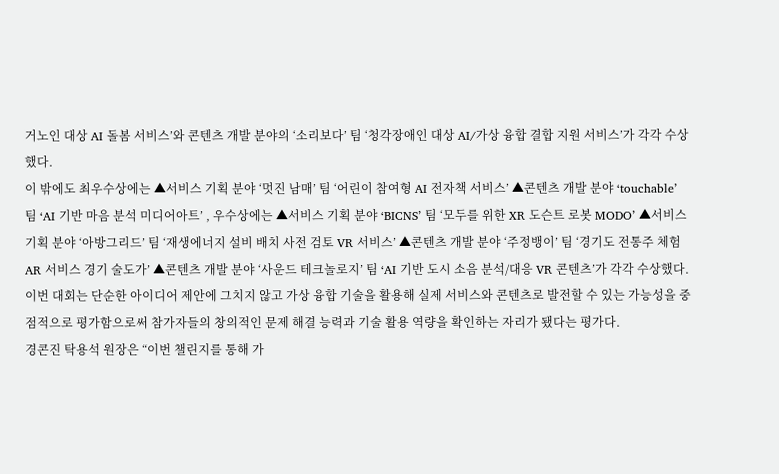거노인 대상 AI 돌봄 서비스’와 콘텐츠 개발 분야의 ‘소리보다’ 팀 ‘청각장애인 대상 AI/가상 융합 결합 지원 서비스’가 각각 수상했다.
이 밖에도 최우수상에는 ▲서비스 기획 분야 ‘멋진 남매’ 팀 ‘어린이 참여형 AI 전자책 서비스’ ▲콘텐츠 개발 분야 ‘touchable’ 팀 ‘AI 기반 마음 분석 미디어아트’ , 우수상에는 ▲서비스 기획 분야 ‘BICNS’ 팀 ‘모두를 위한 XR 도슨트 로봇 MODO’ ▲서비스 기획 분야 ‘아방그리드’ 팀 ‘재생에너지 설비 배치 사전 검토 VR 서비스’ ▲콘텐츠 개발 분야 ‘주정뱅이’ 팀 ‘경기도 전통주 체험 AR 서비스 경기 술도가’ ▲콘텐츠 개발 분야 ‘사운드 테크놀로지’ 팀 ‘AI 기반 도시 소음 분석/대응 VR 콘텐츠’가 각각 수상했다.
이번 대회는 단순한 아이디어 제안에 그치지 않고 가상 융합 기술을 활용해 실제 서비스와 콘텐츠로 발전할 수 있는 가능성을 중점적으로 평가함으로써 참가자들의 창의적인 문제 해결 능력과 기술 활용 역량을 확인하는 자리가 됐다는 평가다.
경콘진 탁용석 원장은 “이번 챌린지를 통해 가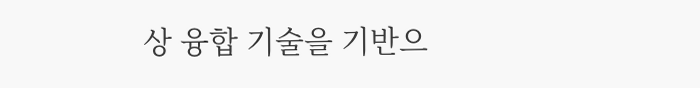상 융합 기술을 기반으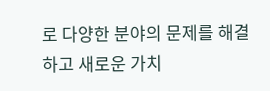로 다양한 분야의 문제를 해결하고 새로운 가치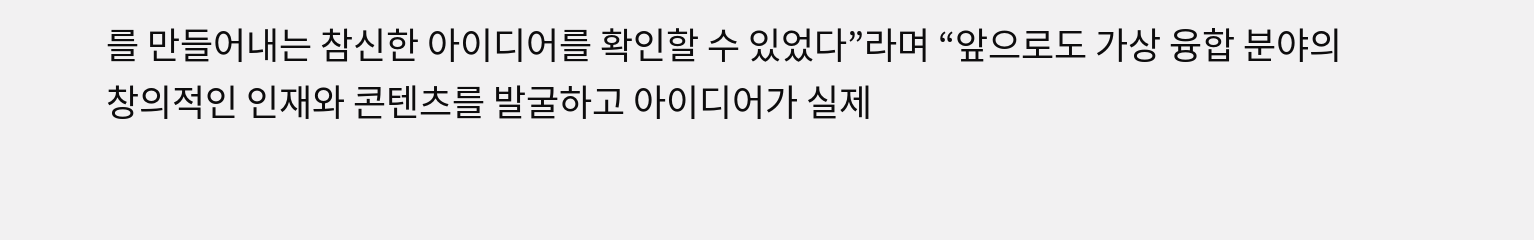를 만들어내는 참신한 아이디어를 확인할 수 있었다”라며 “앞으로도 가상 융합 분야의 창의적인 인재와 콘텐츠를 발굴하고 아이디어가 실제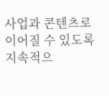사업과 콘텐츠로 이어질 수 있도록 지속적으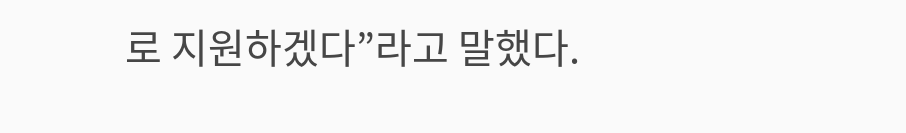로 지원하겠다”라고 말했다.